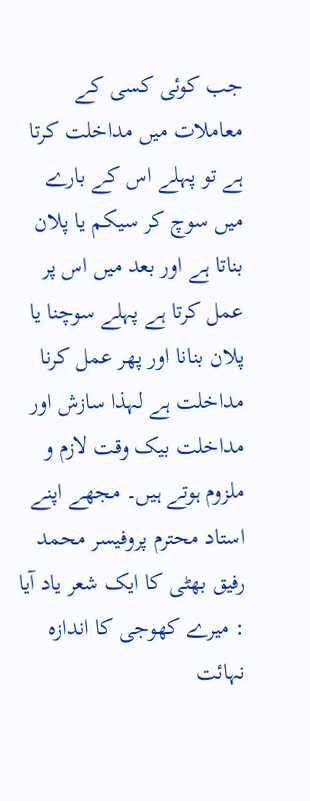جب کوئی کسی کے معاملات میں مداخلت کرتا ہے تو پہلے اس کے بارے میں سوچ کر سیکم یا پلان بناتا ہے اور بعد میں اس پر عمل کرتا ہے پہلے سوچنا یا پلان بنانا اور پھر عمل کرنا مداخلت ہے لہذا سازش اور مداخلت بیک وقت لازم و ملزوم ہوتے ہیں۔ مجھے اپنے استاد محترم پروفیسر محمد رفیق بھٹی کا ایک شعر یاد آیا : میرے کھوجی کا اندازہ نہائت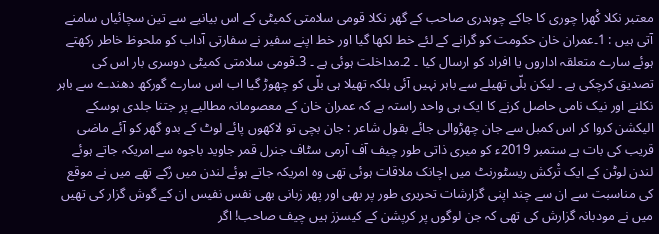معتبر نکلا کْھرا چوری کا جاکے چوہدری صاحب کے گھر نکلا قومی سلامتی کمیٹی کے اس بیانیے سے تین سچائیاں سامنے آتی ہیں : 1۔عمران خان حکومت کو گرانے کے لئے خط لکھا گیا اور خط اپنے سفیر نے سفارتی آداب کو ملحوظ خاطر رکھتے ہوئے سارے متعلقہ اداروں یا افراد کو ارسال کیا ۔ 2۔مداخلت ہوئی ہے ۔ 3۔قومی سلامتی کمیٹی دوسری بار اس کی تصدیق کرچکی ہے ۔ لیکن بلّی تھیلے سے باہر نہیں آئی بلکہ تھیلا ہی بلّی کو چھوڑ گیا اب اس سارے گورکھ دھندے سے باہر نکلنے اور نیک نامی حاصل کرنے کا ایک ہی واحد راستہ ہے کہ عمران خان کے معصومانہ مطالبے پر جتنا جلدی ہوسکے الیکشن کروا کر اس کمبل سے جان چھڑوالی جائے بقول شاعر : جان بچی تو لاکھوں پائے لوٹ کے بدو گھر کو آئے ماضی قریب کی بات ہے ستمبر 2019ء کو میری ذاتی طور چیف آف آرمی سٹاف جنرل قمر جاوید باجوہ سے امریکہ جاتے ہوئے لندن لوٹن کے ایک تْرکش ریسٹورنٹ میں اچانک ملاقات ہوئی تھی وہ امریکہ جاتے ہوئے لندن میں رْکے تھے میں نے موقع کی مناسبت سے ان سے چند اپنی گزارشات تحریری طور پر بھی اور پھر زبانی بھی نفس نفیس ان کے گوش گزار کی تھیں میں نے مودبانہ گزارش کی تھی کہ جن لوگوں پر کرپشن کے کیسزز ہیں چیف صاحب! اگر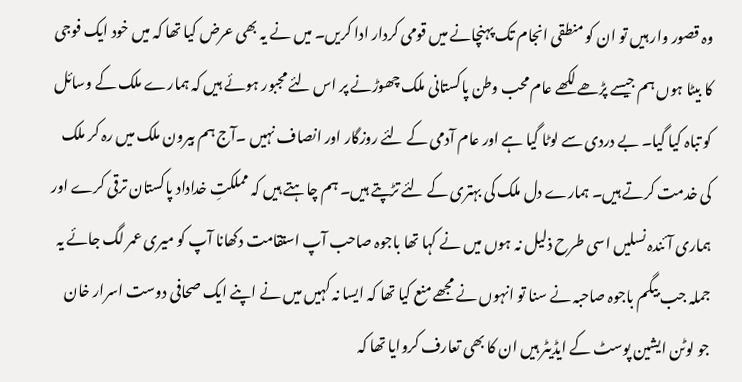وہ قصور وار ہیں تو ان کو منطقی انجام تک پہنچانے میں قومی کردار ادا کریں۔ میں نے یہ بھی عرض کیا تھا کہ میں خود ایک فوجی کا بیٹا ہوں ہم جیسے پڑھے لکھے عام محب وطن پاکستانی ملک چھوڑنے پر اس لئے مجبور ہوئے ہیں کہ ہمارے ملک کے وسائل کو تباہ کیا گیا۔ بے دردی سے لوٹا گیا ہے اور عام آدمی کے لئے روزگار اور انصاف نہیں ۔آج ہم بیرون ملک میں رہ کر ملک کی خدمت کرتے ہیں۔ ہمارے دل ملک کی بہتری کے لئے تڑپتے ہیں۔ ہم چاہتے ہیں کہ مملکتِ خداداد پاکستان ترقی کرے اور ہماری آئندہ نسلیں اسی طرح ذلیل نہ ہوں میں نے کہا تھا باجوہ صاحب آپ استقامت دکھانا آپ کو میری عمر لگ جائے یہ جملہ جب بیگم باجوہ صاحبہ نے سنا تو انہوں نے مجھے منع کیا تھا کہ ایسا نہ کہیں میں نے اپنے ایک صحافی دوست اسرار خان جو لوٹن ایشین پوسٹ کے ایڈیٹر ہیں ان کا بھی تعارف کروایا تھا کہ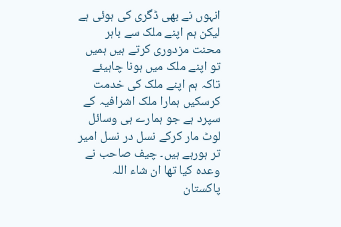انہوں نے بھی ڈگری کی ہوئی ہے لیکن ہم اپنے ملک سے باہر محنت مزدوری کرتے ہیں ہمیں تو اپنے ملک میں ہونا چاہیئے تاکہ ہم اپنے ملک کی خدمت کرسکیں ہمارا ملک اشرافیہ کے سپرد ہے جو ہمارے ہی وسائل لوٹ مار کرکے نسل در نسل امیر تر ہورہے ہیں۔ چیف صاحب نے وعدہ کیا تھا ان شاء اللہ پاکستان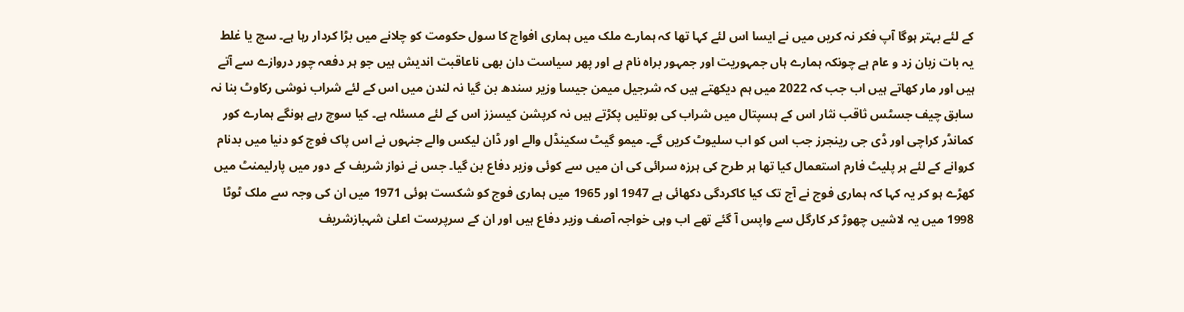کے لئے بہتر ہوگا آپ فکر نہ کریں میں نے ایسا اس لئے کہا تھا کہ ہمارے ملک میں ہماری افواج کا سول حکومت کو چلانے میں بڑا کردار رہا ہے۔ سچ یا غلط یہ بات زبان زد و عام ہے چونکہ ہمارے ہاں جمہوریت اور جمہور براہ نام ہے اور پھر سیاست دان بھی ناعاقبت اندیش ہیں جو ہر دفعہ چور دروازے سے آتے ہیں اور مار کھاتے ہیں اب جب کہ 2022 میں ہم دیکھتے ہیں کہ شرجیل میمن جیسا وزیر سندھ بن گیا نہ لندن میں اس کے لئے شراب نوشی رکاوٹ بنا نہ سابق چیف جسٹس ثاقب نثار اس کے ہسپتال میں شراب کی بوتلیں پکڑتے ہیں نہ کرپشن کیسزز اس کے لئے مسئلہ ہے۔ کیا سوچ رہے ہونگے ہمارے کور کمانڈر کراچی اور ڈی جی رینجرز جب اس کو اب سلیوٹ کریں گے۔ میمو گیٹ سکینڈل والے اور ڈان لیکس والے جنہوں نے اس پاک فوج کو دنیا میں بدنام کروانے کے لئے ہر پلیٹ فارم استعمال کیا تھا ہر طرح کی ہرزہ سرائی کی ان میں سے کوئی وزیر دفاع بن گیا۔ جس نے نواز شریف کے دور میں پارلیمنٹ میں کھڑے ہو کر یہ کہا کہ ہماری فوج نے آج تک کیا کاکردگی دکھائی ہے 1947 اور 1965 میں ہماری فوج کو شکست ہوئی 1971 میں ان کی وجہ سے ملک ٹوٹا 1998 میں یہ لاشیں چھوڑ کر کارگل سے واپس آ گئے تھے اب وہی خواجہ آصف وزیر دفاع ہیں اور ان کے سرپرست اعلیٰ شہبازشریف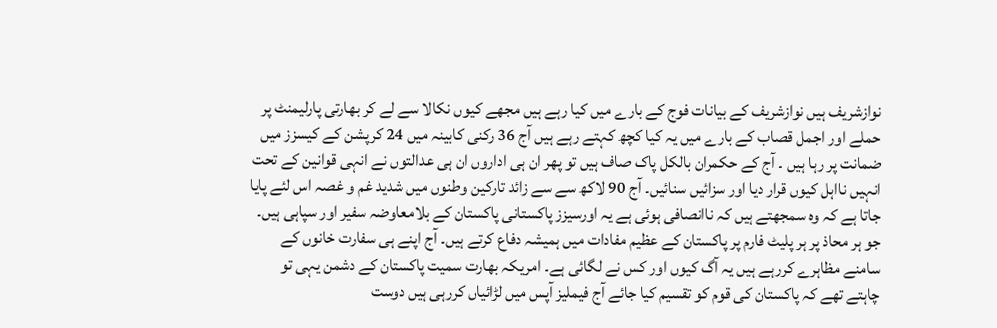نوازشریف ہیں نوازشریف کے بیانات فوج کے بارے میں کیا رہے ہیں مجھے کیوں نکالا سے لے کر بھارتی پارلیمنٹ پر حملے اور اجمل قصاب کے بارے میں یہ کیا کچھ کہتے رہے ہیں آج 36 رکنی کابینہ میں 24 کرپشن کے کیسزز میں ضمانت پر رہا ہیں ۔ آج کے حکمران بالکل پاک صاف ہیں تو پھر ان ہی اداروں ان ہی عدالتوں نے انہی قوانین کے تحت انہیں نااہل کیوں قرار دیا اور سزائیں سنائیں۔ آج 90 لاکھ سے سے زائد تارکین وطنوں میں شدید غم و غصہ اس لئے پایا جاتا ہے کہ وہ سمجھتے ہیں کہ ناانصافی ہوئی ہے یہ اورسیزز پاکستانی پاکستان کے بلامعاوضہ سفیر اور سپاہی ہیں۔ جو ہر محاذ پر ہر پلیٹ فارم پر پاکستان کے عظیم مفادات میں ہمیشہ دفاع کرتے ہیں۔ آج اپنے ہی سفارت خانوں کے سامنے مظاہرے کررہے ہیں یہ آگ کیوں اور کس نے لگائی ہے۔ امریکہ بھارت سمیت پاکستان کے دشمن یہی تو چاہتے تھے کہ پاکستان کی قوم کو تقسیم کیا جائے آج فیملیز آپس میں لڑائیاں کررہی ہیں دوست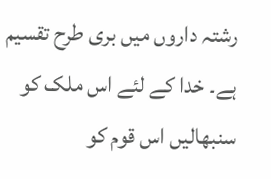رشتہ داروں میں بری طرح تقسیم ہے۔ خدا کے لئے اس ملک کو سنبھالیں اس قوم کو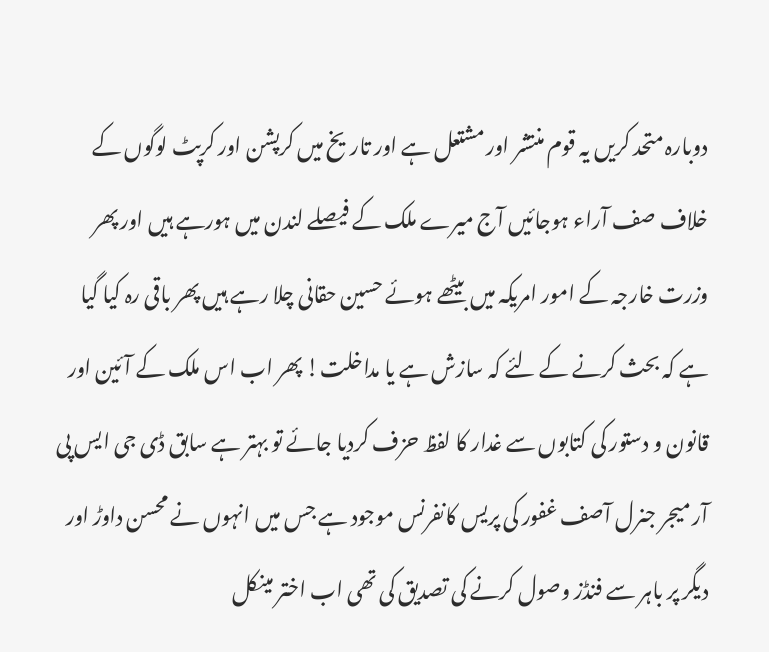دوبارہ متحد کریں یہ قوم منتشر اور مشتعل ہے اور تاریخ میں کرپشن اور کرپٹ لوگوں کے خلاف صف آراء ہوجائیں آج میرے ملک کے فیصلے لندن میں ہورہے ہیں اور پھر وزرت خارجہ کے امور امریکہ میں بیٹھے ہوئے حسین حقانی چلا رہے ہیں پھر باقی رہ کیا گیا ہے کہ بحث کرنے کے لئے کہ سازش ہے یا مداخلت! پھر اب اس ملک کے آئین اور قانون و دستور کی کتابوں سے غدار کا لفظ حزف کردیا جائے تو بہتر ہے سابق ڈی جی ایس پی آر میجر جنرل آصف غفور کی پریس کانفرنس موجود ہے جس میں انہوں نے محسن داوڑ اور دیگر پر باہر سے فنڈز وصول کرنے کی تصدیق کی تھی اب اختر مینکل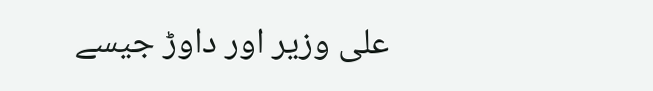علی وزیر اور داوڑ جیسے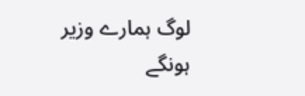لوگ ہمارے وزیر ہونگے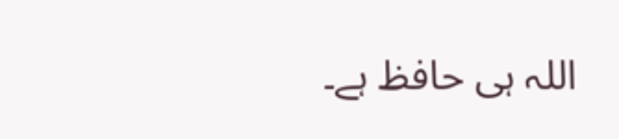اللہ ہی حافظ ہے۔